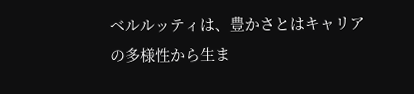ベルルッティは、豊かさとはキャリアの多様性から生ま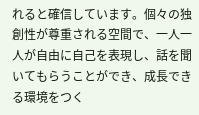れると確信しています。個々の独創性が尊重される空間で、一人一人が自由に自己を表現し、話を聞いてもらうことができ、成長できる環境をつく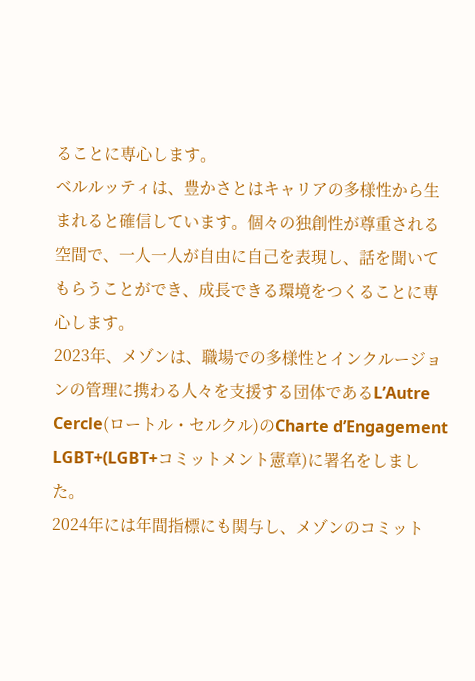ることに専心します。
ベルルッティは、豊かさとはキャリアの多様性から生まれると確信しています。個々の独創性が尊重される空間で、一人一人が自由に自己を表現し、話を聞いてもらうことができ、成長できる環境をつくることに専心します。
2023年、メゾンは、職場での多様性とインクルージョンの管理に携わる人々を支援する団体であるL’Autre Cercle(ロートル・セルクル)のCharte d’Engagement LGBT+(LGBT+コミットメント憲章)に署名をしました。
2024年には年間指標にも関与し、メゾンのコミット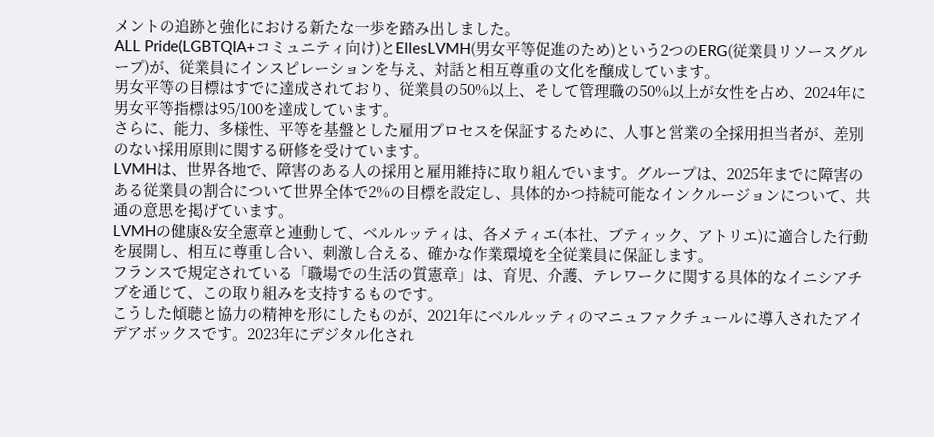メントの追跡と強化における新たな一歩を踏み出しました。
ALL Pride(LGBTQIA+コミュニティ向け)とEllesLVMH(男女平等促進のため)という2つのERG(従業員リソースグループ)が、従業員にインスピレーションを与え、対話と相互尊重の文化を醸成しています。
男女平等の目標はすでに達成されており、従業員の50%以上、そして管理職の50%以上が女性を占め、2024年に男女平等指標は95/100を達成しています。
さらに、能力、多様性、平等を基盤とした雇用プロセスを保証するために、人事と営業の全採用担当者が、差別のない採用原則に関する研修を受けています。
LVMHは、世界各地で、障害のある人の採用と雇用維持に取り組んでいます。グループは、2025年までに障害のある従業員の割合について世界全体で2%の目標を設定し、具体的かつ持続可能なインクルージョンについて、共通の意思を掲げています。
LVMHの健康&安全憲章と連動して、ベルルッティは、各メティエ(本社、ブティック、アトリエ)に適合した行動を展開し、相互に尊重し合い、刺激し合える、確かな作業環境を全従業員に保証します。
フランスで規定されている「職場での生活の質憲章」は、育児、介護、テレワークに関する具体的なイニシアチブを通じて、この取り組みを支持するものです。
こうした傾聴と協力の精神を形にしたものが、2021年にベルルッティのマニュファクチュールに導入されたアイデアボックスです。2023年にデジタル化され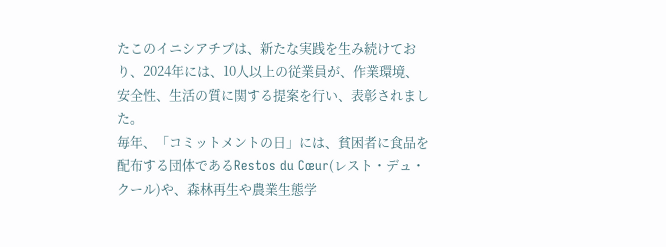たこのイニシアチブは、新たな実践を生み続けており、2024年には、10人以上の従業員が、作業環境、安全性、生活の質に関する提案を行い、表彰されました。
毎年、「コミットメントの日」には、貧困者に食品を配布する団体であるRestos du Cœur(レスト・デュ・クール)や、森林再生や農業生態学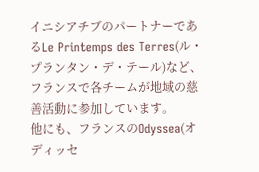イニシアチブのパートナーであるLe Printemps des Terres(ル・プランタン・デ・テール)など、フランスで各チームが地域の慈善活動に参加しています。
他にも、フランスのOdyssea(オディッセ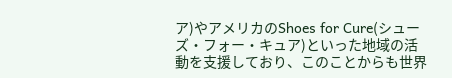ア)やアメリカのShoes for Cure(シューズ・フォー・キュア)といった地域の活動を支援しており、このことからも世界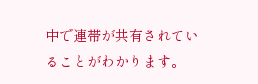中で連帯が共有されていることがわかります。